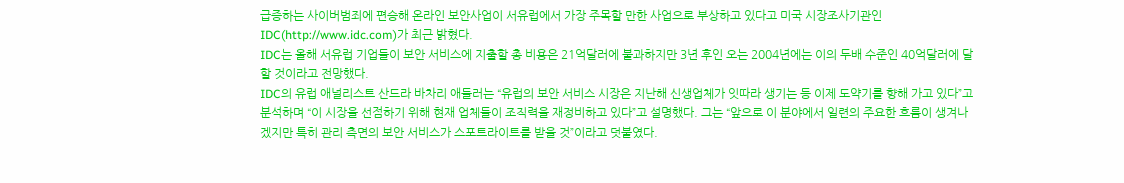급증하는 사이버범죄에 편승해 온라인 보안사업이 서유럽에서 가장 주목할 만한 사업으로 부상하고 있다고 미국 시장조사기관인 IDC(http://www.idc.com)가 최근 밝혔다.
IDC는 올해 서유럽 기업들이 보안 서비스에 지출할 총 비용은 21억달러에 불과하지만 3년 후인 오는 2004년에는 이의 두배 수준인 40억달러에 달할 것이라고 전망했다.
IDC의 유럽 애널리스트 산드라 바차리 애들러는 “유럽의 보안 서비스 시장은 지난해 신생업체가 잇따라 생기는 등 이제 도약기를 향해 가고 있다”고 분석하며 “이 시장을 선점하기 위해 현재 업체들이 조직력을 재정비하고 있다”고 설명했다. 그는 “앞으로 이 분야에서 일련의 주요한 흐름이 생겨나겠지만 특히 관리 측면의 보안 서비스가 스포트라이트를 받을 것”이라고 덧붙였다.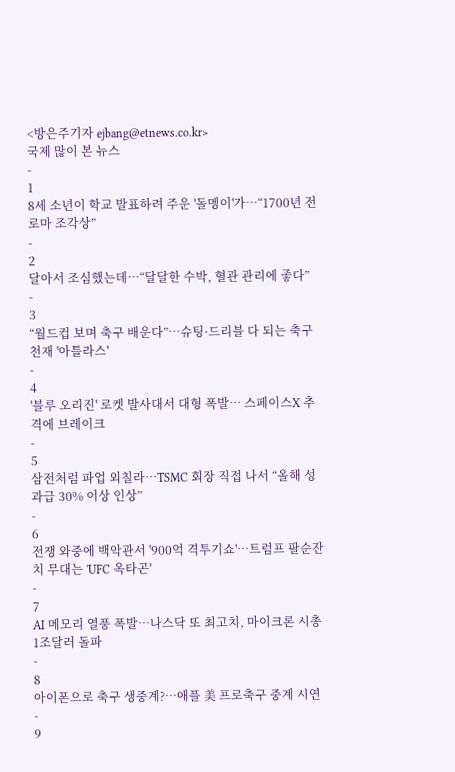<방은주기자 ejbang@etnews.co.kr>
국제 많이 본 뉴스
-
1
8세 소년이 학교 발표하려 주운 '돌멩이'가…“1700년 전 로마 조각상”
-
2
달아서 조심했는데…“달달한 수박, 혈관 관리에 좋다”
-
3
“월드컵 보며 축구 배운다”…슈팅·드리블 다 되는 축구천재 '아틀라스'
-
4
'블루 오리진' 로켓 발사대서 대형 폭발… 스페이스X 추격에 브레이크
-
5
삼전처럼 파업 외칠라…TSMC 회장 직접 나서 “올해 성과급 30% 이상 인상”
-
6
전쟁 와중에 백악관서 '900억 격투기쇼'…트럼프 팔순잔치 무대는 'UFC 옥타곤'
-
7
AI 메모리 열풍 폭발…나스닥 또 최고치, 마이크론 시총 1조달러 돌파
-
8
아이폰으로 축구 생중계?…애플 美 프로축구 중계 시연
-
9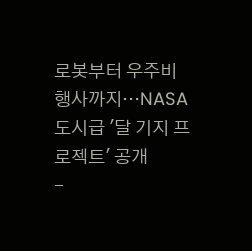로봇부터 우주비행사까지…NASA 도시급 '달 기지 프로젝트' 공개
-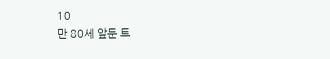10
만 80세 앞둔 트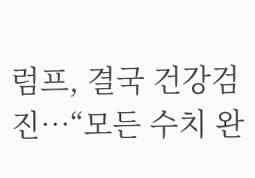럼프, 결국 건강검진…“모든 수치 완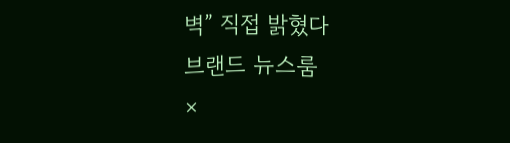벽” 직접 밝혔다
브랜드 뉴스룸
×